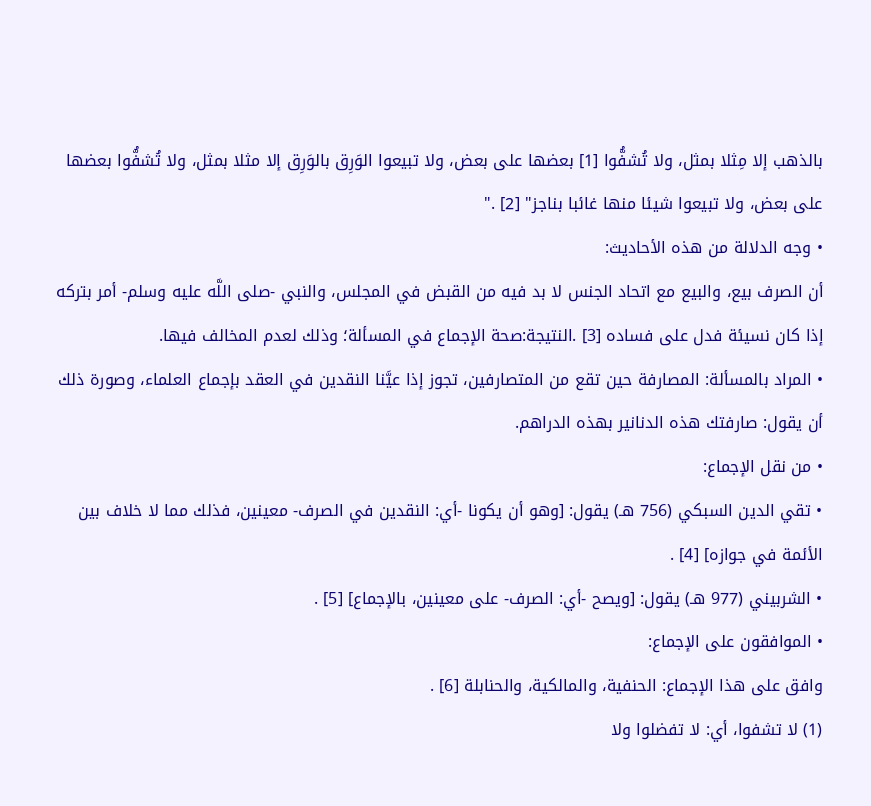بالذهب إلا مِثلا بمثل، ولا تُشفُّوا [1] بعضها على بعض، ولا تبيعوا الوَرِق بالوَرِق إلا مثلا بمثل، ولا تُشفُّوا بعضها على بعض، ولا تبيعوا شيئا منها غائبا بناجز" [2] ."
• وجه الدلالة من هذه الأحاديث:
أن الصرف بيع، والبيع مع اتحاد الجنس لا بد فيه من القبض في المجلس، والنبي -صلى اللَّه عليه وسلم- أمر بتركه إذا كان نسيئة فدل على فساده [3] .النتيجة:صحة الإجماع في المسألة؛ وذلك لعدم المخالف فيها.
• المراد بالمسألة: المصارفة حين تقع من المتصارفين، تجوز إذا عيَّنا النقدين في العقد بإجماع العلماء، وصورة ذلك أن يقول: صارفتك هذه الدنانير بهذه الدراهم.
• من نقل الإجماع:
• تقي الدين السبكي (756 هـ) يقول: [وهو أن يكونا -أي: النقدين في الصرف- معينين، فذلك مما لا خلاف بين الأئمة في جوازه] [4] .
• الشربيني (977 هـ) يقول: [ويصح -أي: الصرف- على معينين، بالإجماع] [5] .
• الموافقون على الإجماع:
وافق على هذا الإجماع: الحنفية، والمالكية، والحنابلة [6] .
(1) لا تشفوا، أي: لا تفضلوا ولا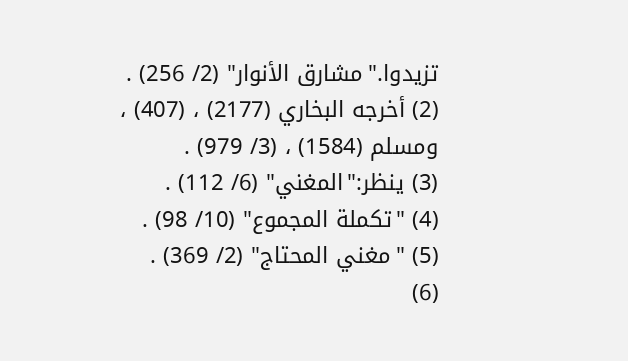تزيدوا."مشارق الأنوار" (2/ 256) .
(2) أخرجه البخاري (2177) ، (407) ، ومسلم (1584) ، (3/ 979) .
(3) ينظر:"المغني" (6/ 112) .
(4) "تكملة المجموع" (10/ 98) .
(5) "مغني المحتاج" (2/ 369) .
(6)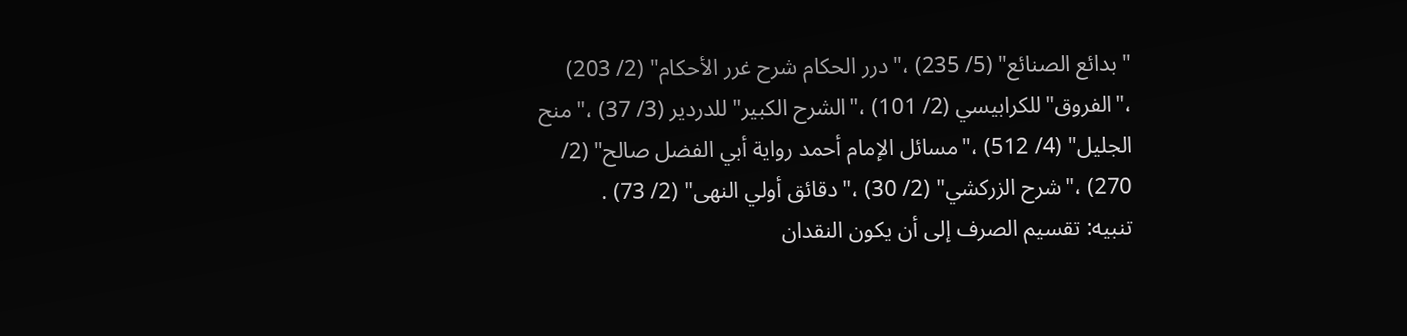"بدائع الصنائع" (5/ 235) ،"درر الحكام شرح غرر الأحكام" (2/ 203) ،"الفروق"للكرابيسي (2/ 101) ،"الشرح الكبير"للدردير (3/ 37) ،"منح الجليل" (4/ 512) ،"مسائل الإمام أحمد رواية أبي الفضل صالح" (2/ 270) ،"شرح الزركشي" (2/ 30) ،"دقائق أولي النهى" (2/ 73) .
تنبيه: تقسيم الصرف إلى أن يكون النقدان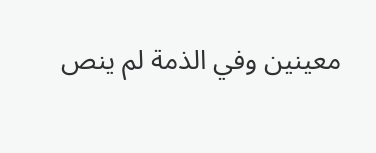معينين وفي الذمة لم ينص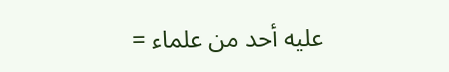عليه أحد من علماء =